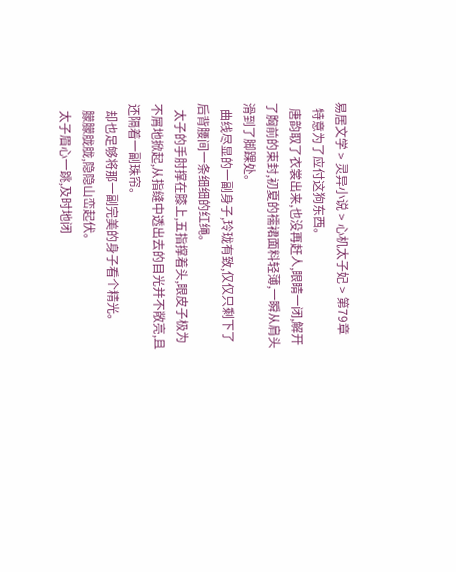易居文学 > 灵异小说 > 心机太子妃 > 第79章
  特意为了应付这狗东西。
  唐韵取了衣裳出来,也没再赶人,眼睛一闭,解开了胸前的束封,初夏的襦裙面料轻薄,一瞬从肩头滑到了脚踝处。
  曲线尽显的一副身子,玲珑有致,仅仅只剩下了后背腰间一条细细的红绳。
  太子的手肘撑在膝上,五指撑着头,眼皮子极为不屑地掀起,从指缝中透出去的目光并不敞亮,且还隔着一副珠帘。
  却也足够将那一副完美的身子看个精光。
  朦朦胧胧,隐隐山峦起伏。
  太子眉心一跳,及时地闭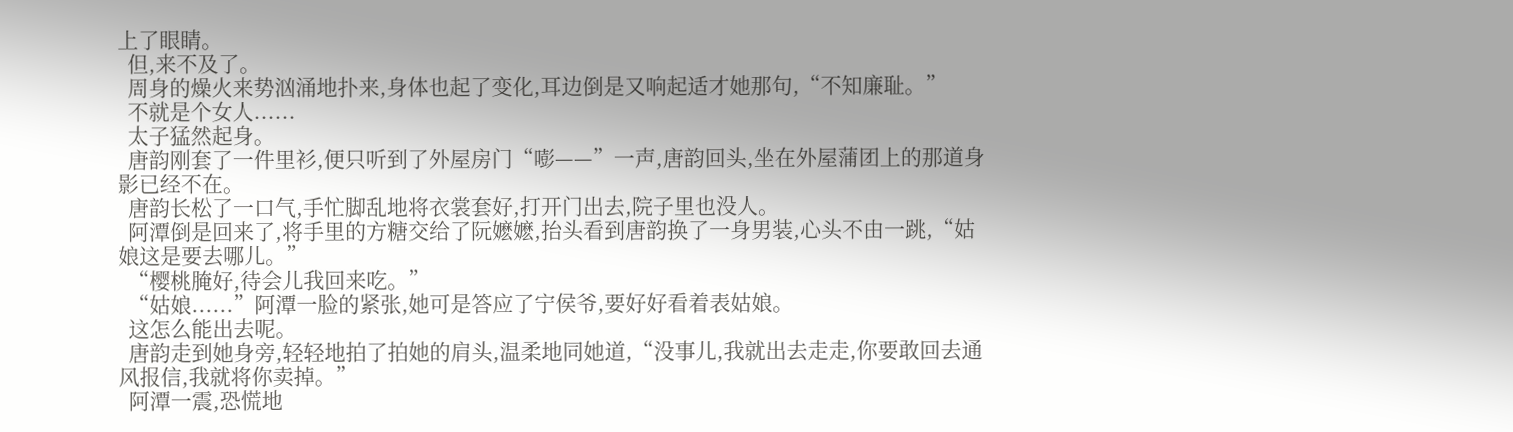上了眼睛。
  但,来不及了。
  周身的燥火来势汹涌地扑来,身体也起了变化,耳边倒是又响起适才她那句,“不知廉耻。”
  不就是个女人......
  太子猛然起身。
  唐韵刚套了一件里衫,便只听到了外屋房门“嘭——”一声,唐韵回头,坐在外屋蒲团上的那道身影已经不在。
  唐韵长松了一口气,手忙脚乱地将衣裳套好,打开门出去,院子里也没人。
  阿潭倒是回来了,将手里的方糖交给了阮嬷嬷,抬头看到唐韵换了一身男装,心头不由一跳,“姑娘这是要去哪儿。”
  “樱桃腌好,待会儿我回来吃。”
  “姑娘......”阿潭一脸的紧张,她可是答应了宁侯爷,要好好看着表姑娘。
  这怎么能出去呢。
  唐韵走到她身旁,轻轻地拍了拍她的肩头,温柔地同她道,“没事儿,我就出去走走,你要敢回去通风报信,我就将你卖掉。”
  阿潭一震,恐慌地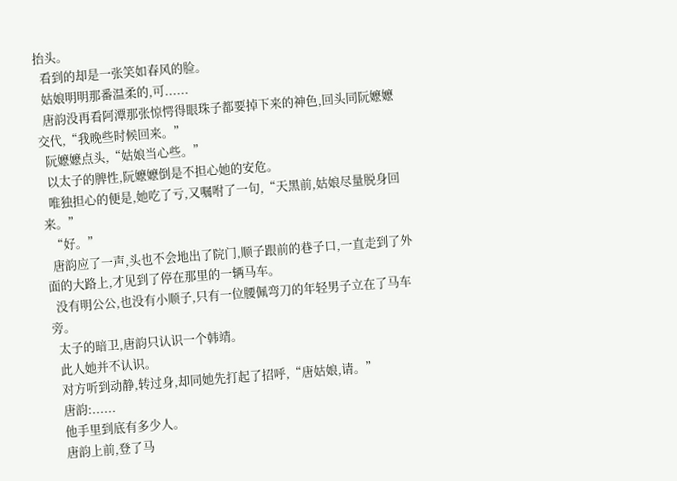抬头。
  看到的却是一张笑如春风的脸。
  姑娘明明那番温柔的,可......
  唐韵没再看阿潭那张惊愕得眼珠子都要掉下来的神色,回头同阮嬷嬷交代,“我晚些时候回来。”
  阮嬷嬷点头,“姑娘当心些。”
  以太子的脾性,阮嬷嬷倒是不担心她的安危。
  唯独担心的便是,她吃了亏,又嘱咐了一句,“天黑前,姑娘尽量脱身回来。”
  “好。”
  唐韵应了一声,头也不会地出了院门,顺子跟前的巷子口,一直走到了外面的大路上,才见到了停在那里的一辆马车。
  没有明公公,也没有小顺子,只有一位腰佩弯刀的年轻男子立在了马车旁。
  太子的暗卫,唐韵只认识一个韩靖。
  此人她并不认识。
  对方听到动静,转过身,却同她先打起了招呼,“唐姑娘,请。”
  唐韵:......
  他手里到底有多少人。
  唐韵上前,登了马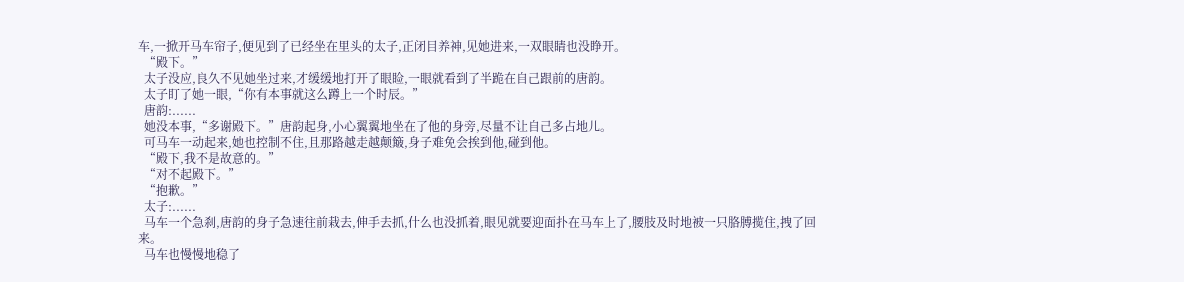车,一掀开马车帘子,便见到了已经坐在里头的太子,正闭目养神,见她进来,一双眼睛也没睁开。
  “殿下。”
  太子没应,良久不见她坐过来,才缓缓地打开了眼睑,一眼就看到了半跪在自己跟前的唐韵。
  太子盯了她一眼,“你有本事就这么蹲上一个时辰。”
  唐韵:......
  她没本事,“多谢殿下。”唐韵起身,小心翼翼地坐在了他的身旁,尽量不让自己多占地儿。
  可马车一动起来,她也控制不住,且那路越走越颠簸,身子难免会挨到他,碰到他。
  “殿下,我不是故意的。”
  “对不起殿下。”
  “抱歉。”
  太子:......
  马车一个急刹,唐韵的身子急速往前栽去,伸手去抓,什么也没抓着,眼见就要迎面扑在马车上了,腰肢及时地被一只胳膊揽住,拽了回来。
  马车也慢慢地稳了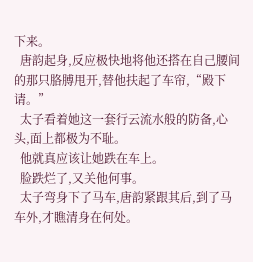下来。
  唐韵起身,反应极快地将他还搭在自己腰间的那只胳膊甩开,替他扶起了车帘,“殿下请。”
  太子看着她这一套行云流水般的防备,心头,面上都极为不耻。
  他就真应该让她跌在车上。
  脸跌烂了,又关他何事。
  太子弯身下了马车,唐韵紧跟其后,到了马车外,才瞧清身在何处。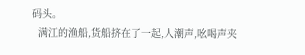码头。
  满江的渔船,货船挤在了一起,人潮声,吆喝声夹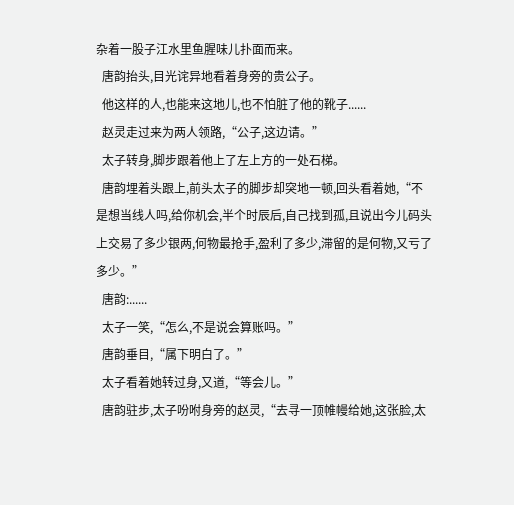杂着一股子江水里鱼腥味儿扑面而来。
  唐韵抬头,目光诧异地看着身旁的贵公子。
  他这样的人,也能来这地儿,也不怕脏了他的靴子......
  赵灵走过来为两人领路,“公子,这边请。”
  太子转身,脚步跟着他上了左上方的一处石梯。
  唐韵埋着头跟上,前头太子的脚步却突地一顿,回头看着她,“不是想当线人吗,给你机会,半个时辰后,自己找到孤,且说出今儿码头上交易了多少银两,何物最抢手,盈利了多少,滞留的是何物,又亏了多少。”
  唐韵:......
  太子一笑,“怎么,不是说会算账吗。”
  唐韵垂目,“属下明白了。”
  太子看着她转过身,又道,“等会儿。”
  唐韵驻步,太子吩咐身旁的赵灵,“去寻一顶帷幔给她,这张脸,太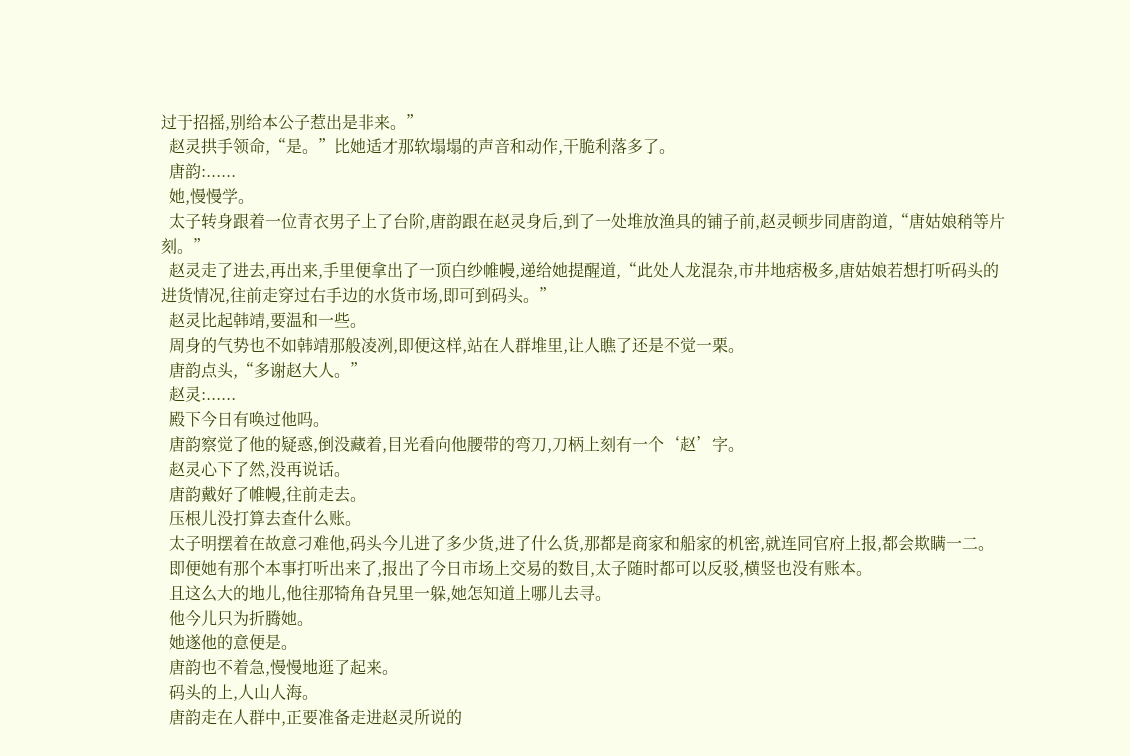过于招摇,别给本公子惹出是非来。”
  赵灵拱手领命,“是。”比她适才那软塌塌的声音和动作,干脆利落多了。
  唐韵:......
  她,慢慢学。
  太子转身跟着一位青衣男子上了台阶,唐韵跟在赵灵身后,到了一处堆放渔具的铺子前,赵灵顿步同唐韵道,“唐姑娘稍等片刻。”
  赵灵走了进去,再出来,手里便拿出了一顶白纱帷幔,递给她提醒道,“此处人龙混杂,市井地痞极多,唐姑娘若想打听码头的进货情况,往前走穿过右手边的水货市场,即可到码头。”
  赵灵比起韩靖,要温和一些。
  周身的气势也不如韩靖那般凌冽,即便这样,站在人群堆里,让人瞧了还是不觉一栗。
  唐韵点头,“多谢赵大人。”
  赵灵:......
  殿下今日有唤过他吗。
  唐韵察觉了他的疑惑,倒没藏着,目光看向他腰带的弯刀,刀柄上刻有一个‘赵’字。
  赵灵心下了然,没再说话。
  唐韵戴好了帷幔,往前走去。
  压根儿没打算去查什么账。
  太子明摆着在故意刁难他,码头今儿进了多少货,进了什么货,那都是商家和船家的机密,就连同官府上报,都会欺瞒一二。
  即便她有那个本事打听出来了,报出了今日市场上交易的数目,太子随时都可以反驳,横竖也没有账本。
  且这么大的地儿,他往那犄角旮旯里一躲,她怎知道上哪儿去寻。
  他今儿只为折腾她。
  她遂他的意便是。
  唐韵也不着急,慢慢地逛了起来。
  码头的上,人山人海。
  唐韵走在人群中,正要准备走进赵灵所说的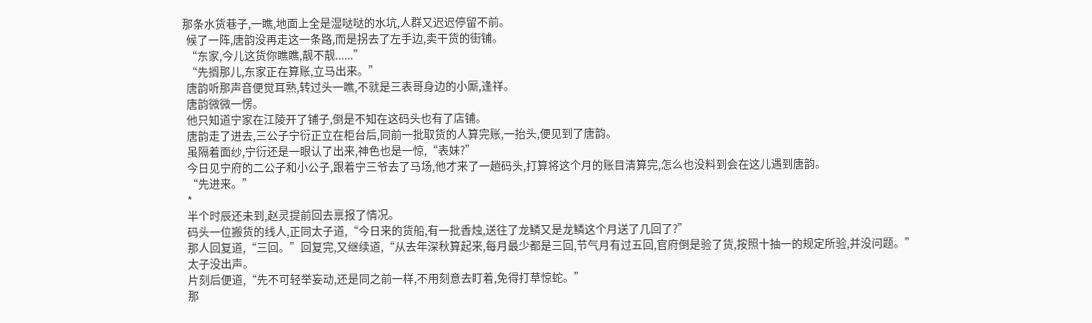那条水货巷子,一瞧,地面上全是湿哒哒的水坑,人群又迟迟停留不前。
  候了一阵,唐韵没再走这一条路,而是拐去了左手边,卖干货的街铺。
  “东家,今儿这货你瞧瞧,靓不靓......”
  “先搁那儿,东家正在算账,立马出来。”
  唐韵听那声音便觉耳熟,转过头一瞧,不就是三表哥身边的小厮,逢祥。
  唐韵微微一愣。
  他只知道宁家在江陵开了铺子,倒是不知在这码头也有了店铺。
  唐韵走了进去,三公子宁衍正立在柜台后,同前一批取货的人算完账,一抬头,便见到了唐韵。
  虽隔着面纱,宁衍还是一眼认了出来,神色也是一惊,“表妹?”
  今日见宁府的二公子和小公子,跟着宁三爷去了马场,他才来了一趟码头,打算将这个月的账目清算完,怎么也没料到会在这儿遇到唐韵。
  “先进来。”
  *
  半个时辰还未到,赵灵提前回去禀报了情况。
  码头一位搬货的线人,正同太子道,“今日来的货船,有一批香烛,送往了龙鳞又是龙鳞这个月送了几回了?”
  那人回复道,“三回。”回复完,又继续道,“从去年深秋算起来,每月最少都是三回,节气月有过五回,官府倒是验了货,按照十抽一的规定所验,并没问题。”
  太子没出声。
  片刻后便道,“先不可轻举妄动,还是同之前一样,不用刻意去盯着,免得打草惊蛇。”
  那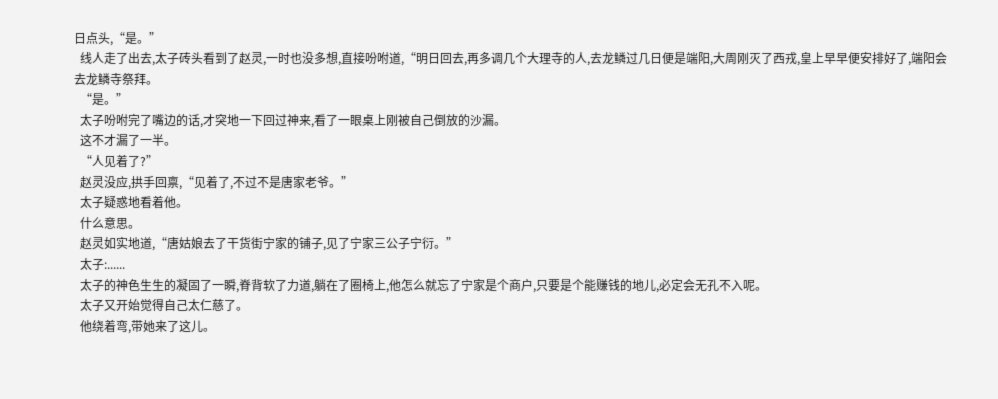日点头,“是。”
  线人走了出去,太子砖头看到了赵灵,一时也没多想,直接吩咐道,“明日回去,再多调几个大理寺的人,去龙鳞过几日便是端阳,大周刚灭了西戎,皇上早早便安排好了,端阳会去龙鳞寺祭拜。
  “是。”
  太子吩咐完了嘴边的话,才突地一下回过神来,看了一眼桌上刚被自己倒放的沙漏。
  这不才漏了一半。
  “人见着了?”
  赵灵没应,拱手回禀,“见着了,不过不是唐家老爷。”
  太子疑惑地看着他。
  什么意思。
  赵灵如实地道,“唐姑娘去了干货街宁家的铺子,见了宁家三公子宁衍。”
  太子:......
  太子的神色生生的凝固了一瞬,脊背软了力道,躺在了圈椅上,他怎么就忘了宁家是个商户,只要是个能赚钱的地儿,必定会无孔不入呢。
  太子又开始觉得自己太仁慈了。
  他绕着弯,带她来了这儿。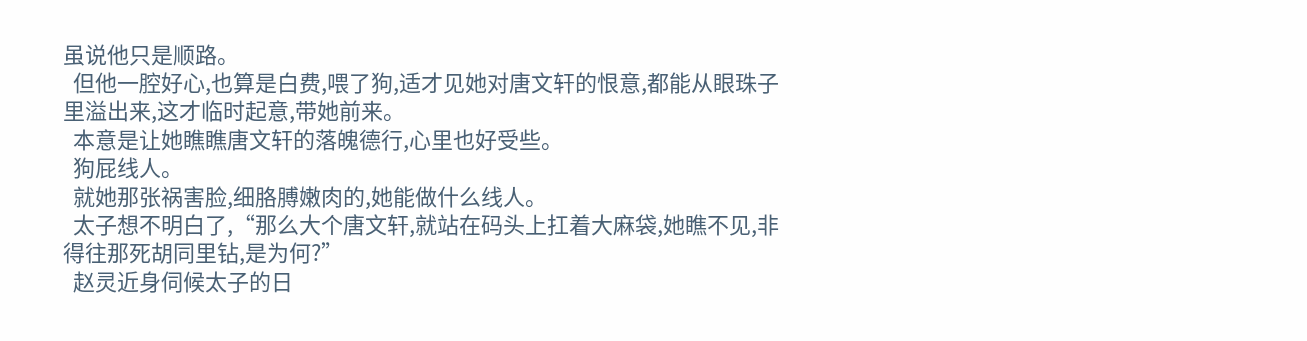虽说他只是顺路。
  但他一腔好心,也算是白费,喂了狗,适才见她对唐文轩的恨意,都能从眼珠子里溢出来,这才临时起意,带她前来。
  本意是让她瞧瞧唐文轩的落魄德行,心里也好受些。
  狗屁线人。
  就她那张祸害脸,细胳膊嫩肉的,她能做什么线人。
  太子想不明白了,“那么大个唐文轩,就站在码头上扛着大麻袋,她瞧不见,非得往那死胡同里钻,是为何?”
  赵灵近身伺候太子的日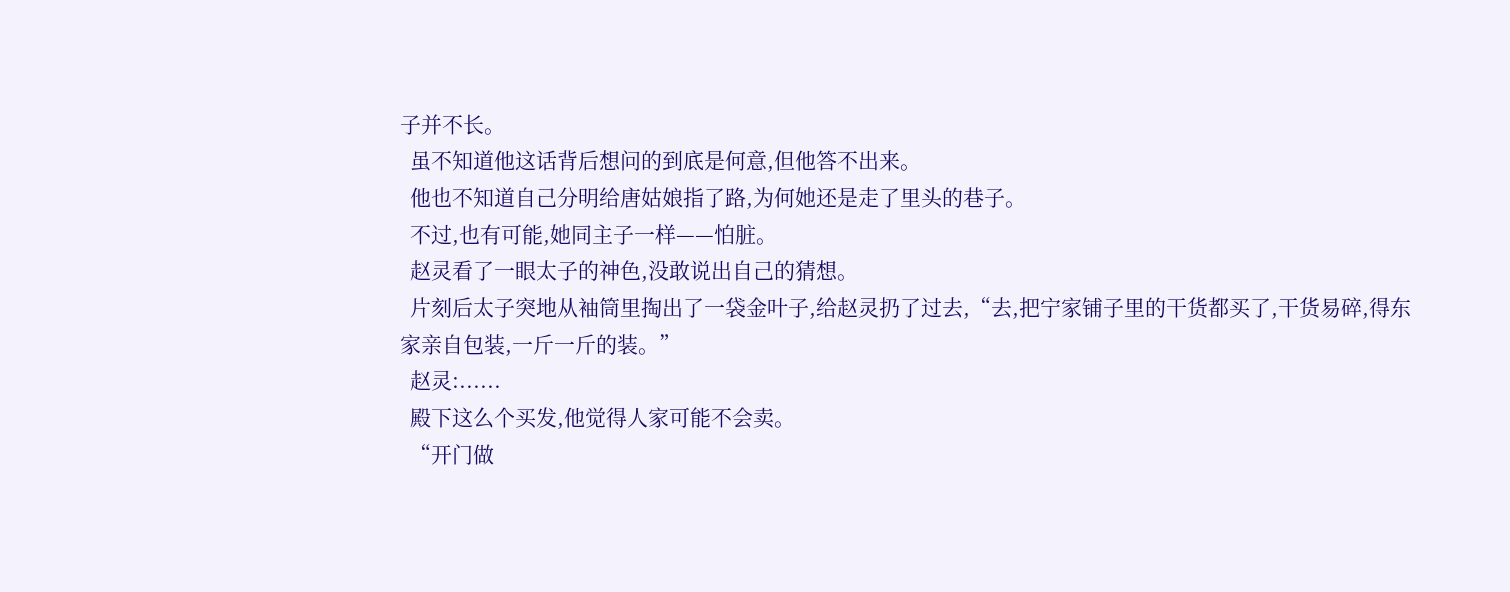子并不长。
  虽不知道他这话背后想问的到底是何意,但他答不出来。
  他也不知道自己分明给唐姑娘指了路,为何她还是走了里头的巷子。
  不过,也有可能,她同主子一样——怕脏。
  赵灵看了一眼太子的神色,没敢说出自己的猜想。
  片刻后太子突地从袖筒里掏出了一袋金叶子,给赵灵扔了过去,“去,把宁家铺子里的干货都买了,干货易碎,得东家亲自包装,一斤一斤的装。”
  赵灵:......
  殿下这么个买发,他觉得人家可能不会卖。
  “开门做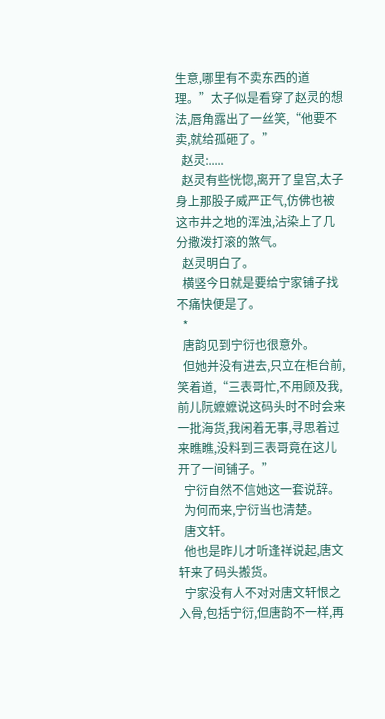生意,哪里有不卖东西的道理。”太子似是看穿了赵灵的想法,唇角露出了一丝笑,“他要不卖,就给孤砸了。”
  赵灵:.....
  赵灵有些恍惚,离开了皇宫,太子身上那股子威严正气,仿佛也被这市井之地的浑浊,沾染上了几分撒泼打滚的煞气。
  赵灵明白了。
  横竖今日就是要给宁家铺子找不痛快便是了。
  *
  唐韵见到宁衍也很意外。
  但她并没有进去,只立在柜台前,笑着道,“三表哥忙,不用顾及我,前儿阮嬷嬷说这码头时不时会来一批海货,我闲着无事,寻思着过来瞧瞧,没料到三表哥竟在这儿开了一间铺子。”
  宁衍自然不信她这一套说辞。
  为何而来,宁衍当也清楚。
  唐文轩。
  他也是昨儿才听逢祥说起,唐文轩来了码头搬货。
  宁家没有人不对对唐文轩恨之入骨,包括宁衍,但唐韵不一样,再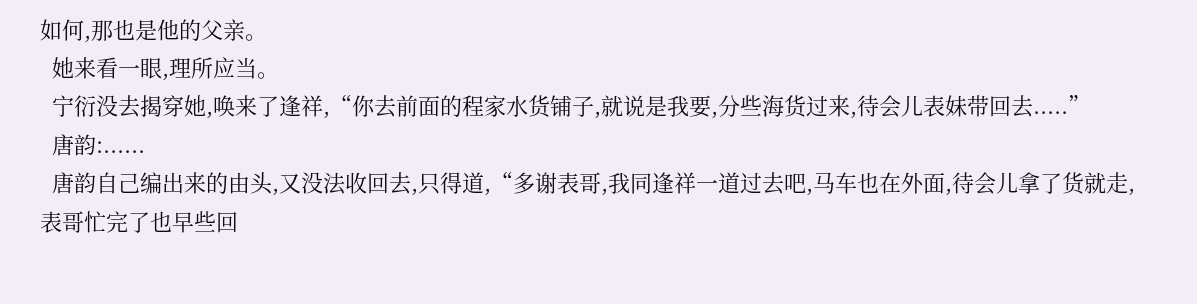如何,那也是他的父亲。
  她来看一眼,理所应当。
  宁衍没去揭穿她,唤来了逢祥,“你去前面的程家水货铺子,就说是我要,分些海货过来,待会儿表妹带回去.....”
  唐韵:......
  唐韵自己编出来的由头,又没法收回去,只得道,“多谢表哥,我同逢祥一道过去吧,马车也在外面,待会儿拿了货就走,表哥忙完了也早些回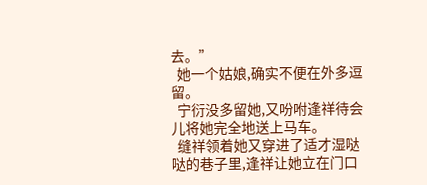去。”
  她一个姑娘,确实不便在外多逗留。
  宁衍没多留她,又吩咐逢祥待会儿将她完全地送上马车。
  缝祥领着她又穿进了适才湿哒哒的巷子里,逢祥让她立在门口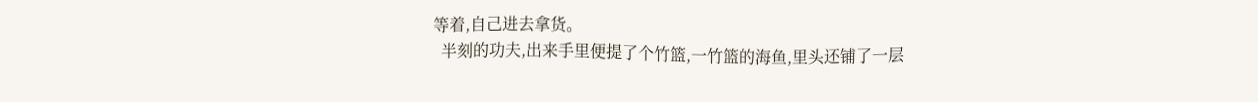等着,自己进去拿货。
  半刻的功夫,出来手里便提了个竹篮,一竹篮的海鱼,里头还铺了一层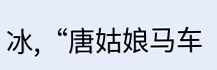冰,“唐姑娘马车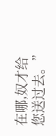在哪,奴才给您送过去。”